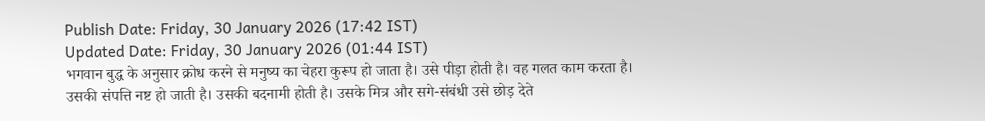Publish Date: Friday, 30 January 2026 (17:42 IST)
Updated Date: Friday, 30 January 2026 (01:44 IST)
भगवान बुद्ध के अनुसार क्रोध करने से मनुष्य का चेहरा कुरूप हो जाता है। उसे पीड़ा होती है। वह गलत काम करता है। उसकी संपत्ति नष्ट हो जाती है। उसकी बदनामी होती है। उसके मित्र और सगे-संबंधी उसे छोड़ देते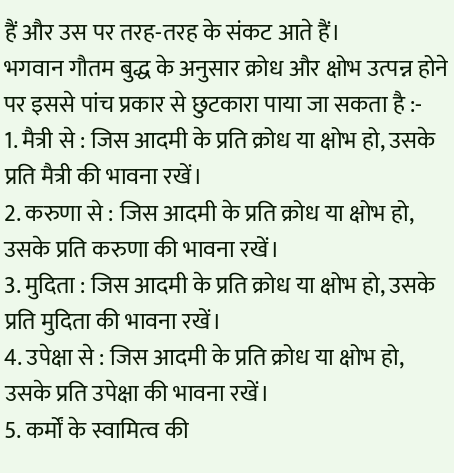हैं और उस पर तरह-तरह के संकट आते हैं।
भगवान गौतम बुद्ध के अनुसार क्रोध और क्षोभ उत्पन्न होने पर इससे पांच प्रकार से छुटकारा पाया जा सकता है :-
1. मैत्री से : जिस आदमी के प्रति क्रोध या क्षोभ हो, उसके प्रति मैत्री की भावना रखें।
2. करुणा से : जिस आदमी के प्रति क्रोध या क्षोभ हो, उसके प्रति करुणा की भावना रखें।
3. मुदिता : जिस आदमी के प्रति क्रोध या क्षोभ हो, उसके प्रति मुदिता की भावना रखें।
4. उपेक्षा से : जिस आदमी के प्रति क्रोध या क्षोभ हो, उसके प्रति उपेक्षा की भावना रखें।
5. कर्मों के स्वामित्व की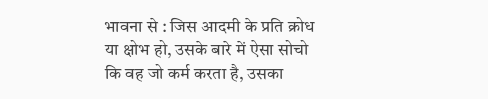भावना से : जिस आदमी के प्रति क्रोध या क्षोभ हो, उसके बारे में ऐसा सोचो कि वह जो कर्म करता है, उसका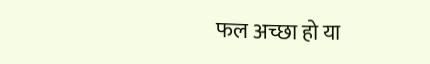फल अच्छा हो या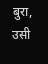बुरा, उसी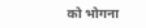को भोगना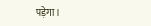पड़ेगा।